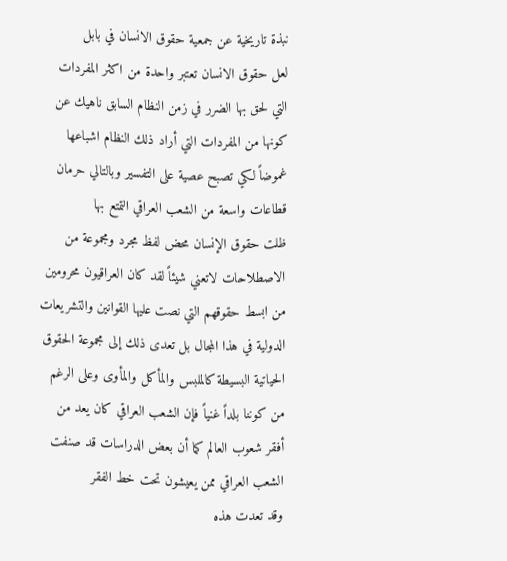نبذة تاريخية عن جمعية حقوق الانسان في بابل
لعل حقوق الانسان تعتبر واحدة من اكثر المفردات التي لحق بها الضرر في زمن النظام السابق ناهيك عن كونها من المفردات التي أراد ذلك النظام اشباعها غموضاً لكي تصبح عصية على التفسير وبالتالي حرمان قطاعات واسعة من الشعب العراقي التمتع بها
ظلت حقوق الإنسان محض لفظ مجرد ومجموعة من الاصطلاحات لاتعني شيئاً لقد كان العراقيون محرومين من ابسط حقوقهم التي نصت عليها القوانين والتشريعات الدولية في هذا المجال بل تعدى ذلك إلى مجموعة الحقوق الحياتية البسيطة كالملبس والمأكل والمأوى وعلى الرغم من كوننا بلداً غنياً فإن الشعب العراقي كان يعد من أفقر شعوب العالم كما أن بعض الدراسات قد صنفت الشعب العراقي ممن يعيشون تحت خط الفقر
وقد تعدت هذه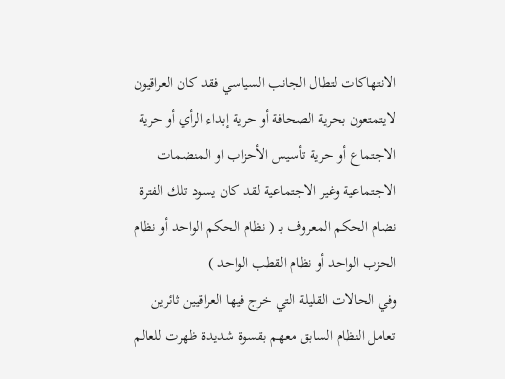الانتهاكات لتطال الجانب السياسي فقد كان العراقيون لايتمتعون بحرية الصحافة أو حرية إبداء الرأي أو حرية الاجتماع أو حرية تأسيس الأحزاب او المنضمات الاجتماعية وغير الاجتماعية لقد كان يسود تلك الفترة نضام الحكم المعروف بـ ( نظام الحكم الواحد أو نظام الحزب الواحد أو نظام القطب الواحد )
وفي الحالات القليلة التي خرج فيها العراقيين ثائرين تعامل النظام السابق معهم بقسوة شديدة ظهرت للعالم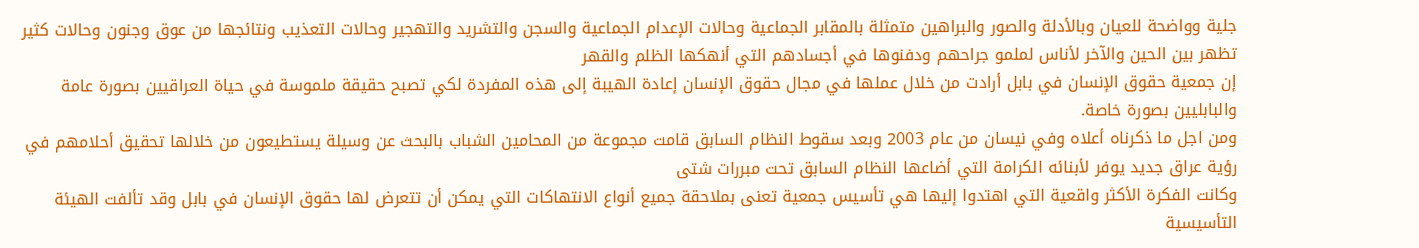جلية وواضحة للعيان وبالأدلة والصور والبراهين متمثلة بالمقابر الجماعية وحالات الإعدام الجماعية والسجن والتشريد والتهجير وحالات التعذيب ونتائجها من عوق وجنون وحالات كثير تظهر بين الحين والآخر لأناس لملمو جراحهم ودفنوها في أجسادهم التي أنهكها الظلم والقهر
إن جمعية حقوق الإنسان في بابل أرادت من خلال عملها في مجال حقوق الإنسان إعادة الهيبة إلى هذه المفردة لكي تصبح حقيقة ملموسة في حياة العراقيين بصورة عامة والبابليين بصورة خاصة.
ومن اجل ما ذكرناه أعلاه وفي نيسان من عام 2003 وبعد سقوط النظام السابق قامت مجموعة من المحامين الشباب بالبحث عن وسيلة يستطيعون من خلالها تحقيق أحلامهم في رؤية عراق جديد يوفر لأبنائه الكرامة التي أضاعها النظام السابق تحت مبررات شتى
وكانت الفكرة الأكثر واقعية التي اهتدوا إليها هي تأسيس جمعية تعنى بملاحقة جميع أنواع الانتهاكات التي يمكن أن تتعرض لها حقوق الإنسان في بابل وقد تألفت الهيئة التأسيسية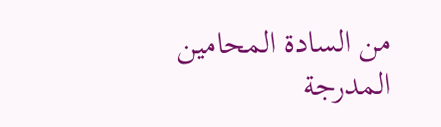من السادة المحامين المدرجة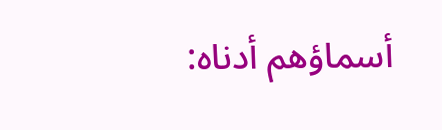أسماؤهم أدناه: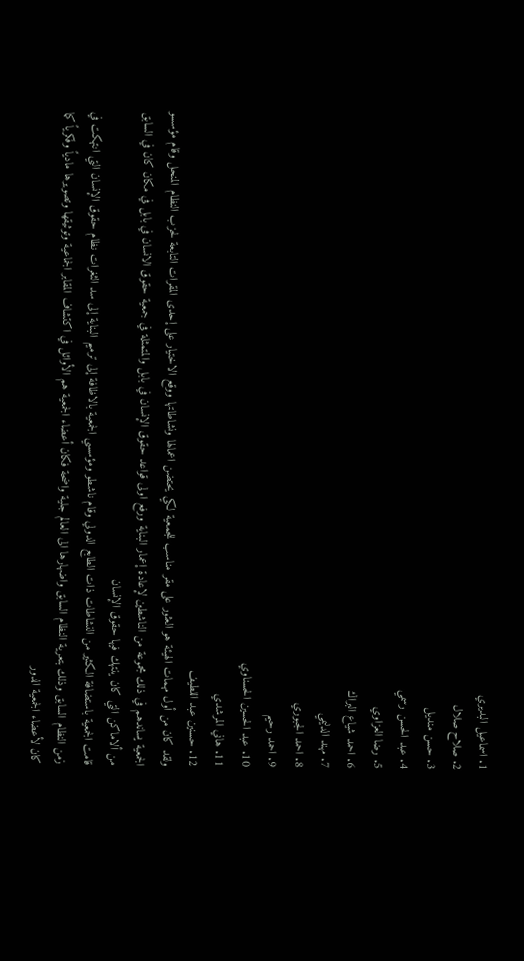1. اسماعيل البديري
2. صلاح صلال
3. حسن منديل
4. عبد الحسن رسمي
5. رضا العزاوي
6. احمد شياع البراك
7. مهند الدليمي
8. احمد الجبوري
9. احمد رحيم
10. عبد الحسين الحسناوي
11. هاني المرشدي
12. حسنين عبد اللطيف
ولقد كان من أول مهمات الهيئة هو العثور على مقر مناسب للجمعية لكي يحتضن اعمالها ونشاطاتها ووقع الاختيار على إحدى المقرات التابعة لحزب النظام المنحل وقام مؤسسو الجمعية يساندهم في ذلك مجموعة من الناشطين لإعادة إعمار البناية ورفع اولى قواعد حقوق الإنسان في بابل والمتمثلة في جمعية حقوق الانسان في بابل في مكان كان في السابق من ألاماكن التي كان ينتهك فيها حقوق الإنسان
قامت الجمعية باستضافة الكثير من النشاطات ذات الطابع الدولي وقام ناشطو ومؤسسي الجمعية بالاظافة إلى ترميم البناية إلى سد الثغرات نظام حقوق الإنسان التي انتهكت في زمن النظام السابق وذلك بتعرية النظام السابق واضهارها الى العالم جلية واضحة فكان أعضاء الجمعية هم الأوائل في اكتشاف المقابر الجماعية وتوثيقها وتصويرها مادياً وفكرياً كما كان لأعضاء الجمعية الدور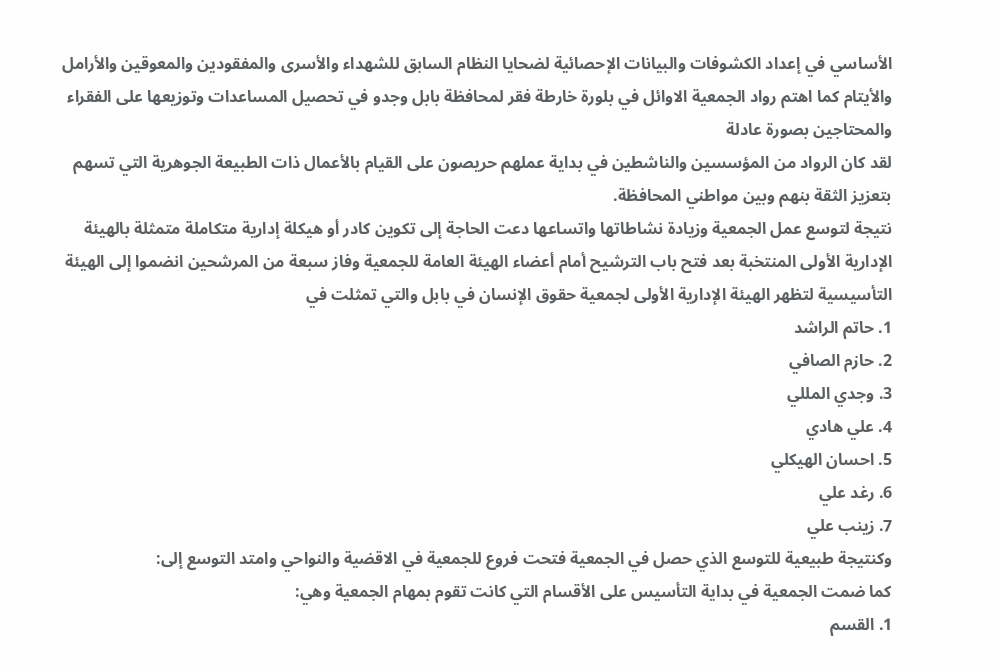الأساسي في إعداد الكشوفات والبيانات الإحصائية لضحايا النظام السابق للشهداء والأسرى والمفقودين والمعوقين والأرامل والأيتام كما اهتم رواد الجمعية الاوائل في بلورة خارطة فقر لمحافظة بابل وجدو في تحصيل المساعدات وتوزيعها على الفقراء والمحتاجين بصورة عادلة
لقد كان الرواد من المؤسسين والناشطين في بداية عملهم حريصون على القيام بالأعمال ذات الطبيعة الجوهرية التي تسهم بتعزيز الثقة بنهم وبين مواطني المحافظة.
نتيجة لتوسع عمل الجمعية وزيادة نشاطاتها واتساعها دعت الحاجة إلى تكوين كادر أو هيكلة إدارية متكاملة متمثلة بالهيئة الإدارية الأولى المنتخبة بعد فتح باب الترشيح أمام أعضاء الهيئة العامة للجمعية وفاز سبعة من المرشحين انضموا إلى الهيئة التأسيسية لتظهر الهيئة الإدارية الأولى لجمعية حقوق الإنسان في بابل والتي تمثلت في
1. حاتم الراشد
2. حازم الصافي
3. وجدي المللي
4. علي هادي
5. احسان الهيكلي
6. رغد علي
7. زينب علي
وكنتيجة طبيعية للتوسع الذي حصل في الجمعية فتحت فروع للجمعية في الاقضية والنواحي وامتد التوسع إلى:
كما ضمت الجمعية في بداية التأسيس على الأقسام التي كانت تقوم بمهام الجمعية وهي:
1. القسم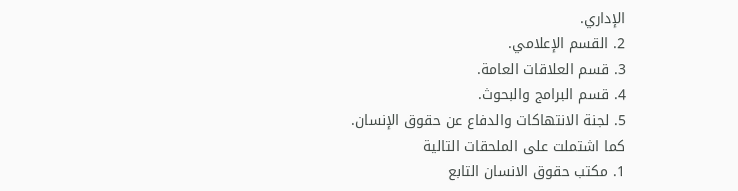الإداري.
2. القسم الإعلامي.
3. قسم العلاقات العامة.
4. قسم البرامج والبحوث.
5. لجنة الانتهاكات والدفاع عن حقوق الإنسان.
كما اشتملت على الملحقات التالية
1. مكتب حقوق الانسان التابع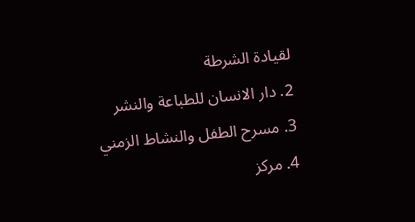لقيادة الشرطة
2. دار الانسان للطباعة والنشر
3. مسرح الطفل والنشاط الزمني
4. مركز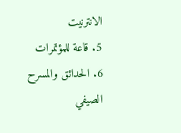الانترنيت
5. قاعة للمؤتمرات
6. الحدائق والمسرح الصيفي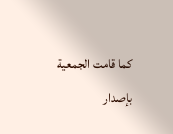كما قامت الجمعية بإصدار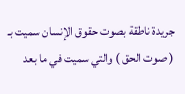جريدة ناطقة بصوت حقوق الإنسان سميت بـ ( صوت الحق ) والتي سميت في ما بعد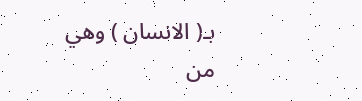بـ( الانسان ) وهي من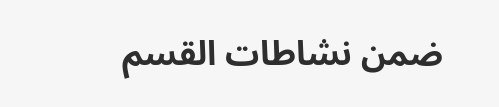ضمن نشاطات القسم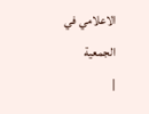الاعلامي في الجمعية
|